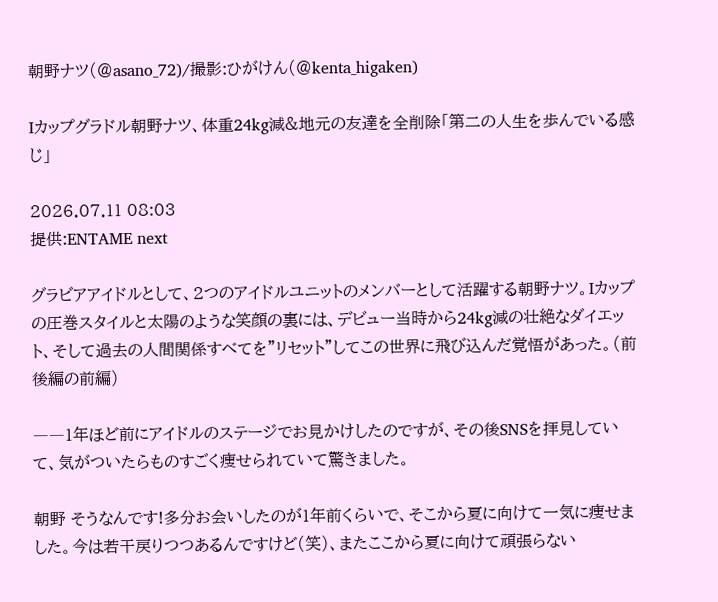朝野ナツ(@asano_72)/撮影:ひがけん(@kenta_higaken)

Iカップグラドル朝野ナツ、体重24kg減&地元の友達を全削除「第二の人生を歩んでいる感じ」

2026.07.11 08:03
提供:ENTAME next

グラビアアイドルとして、2つのアイドルユニットのメンバーとして活躍する朝野ナツ。Iカップの圧巻スタイルと太陽のような笑顔の裏には、デビュー当時から24kg減の壮絶なダイエット、そして過去の人間関係すべてを"リセット"してこの世界に飛び込んだ覚悟があった。(前後編の前編)

――1年ほど前にアイドルのステージでお見かけしたのですが、その後SNSを拝見していて、気がついたらものすごく痩せられていて驚きました。

朝野 そうなんです!多分お会いしたのが1年前くらいで、そこから夏に向けて一気に痩せました。今は若干戻りつつあるんですけど(笑)、またここから夏に向けて頑張らない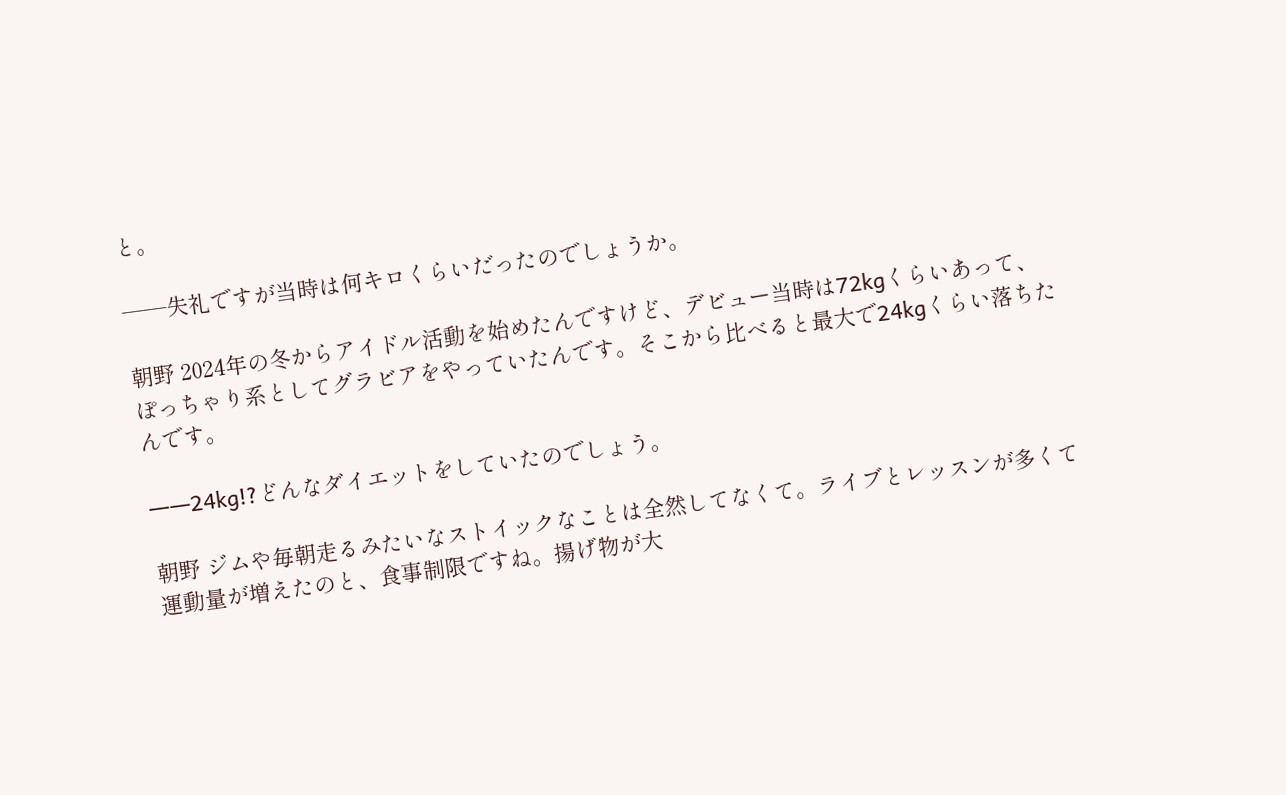と。

――失礼ですが当時は何キロくらいだったのでしょうか。

朝野 2024年の冬からアイドル活動を始めたんですけど、デビュー当時は72kgくらいあって、ぽっちゃり系としてグラビアをやっていたんです。そこから比べると最大で24kgくらい落ちたんです。

――24kg!?どんなダイエットをしていたのでしょう。

朝野 ジムや毎朝走るみたいなストイックなことは全然してなくて。ライブとレッスンが多くて運動量が増えたのと、食事制限ですね。揚げ物が大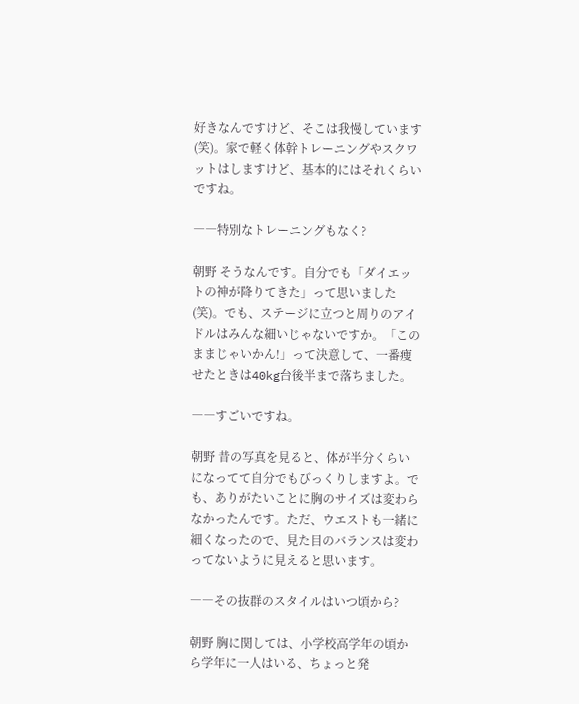好きなんですけど、そこは我慢しています(笑)。家で軽く体幹トレーニングやスクワットはしますけど、基本的にはそれくらいですね。

――特別なトレーニングもなく?

朝野 そうなんです。自分でも「ダイエットの神が降りてきた」って思いました(笑)。でも、ステージに立つと周りのアイドルはみんな細いじゃないですか。「このままじゃいかん!」って決意して、一番痩せたときは40kg台後半まで落ちました。

――すごいですね。

朝野 昔の写真を見ると、体が半分くらいになってて自分でもびっくりしますよ。でも、ありがたいことに胸のサイズは変わらなかったんです。ただ、ウエストも一緒に細くなったので、見た目のバランスは変わってないように見えると思います。

――その抜群のスタイルはいつ頃から?

朝野 胸に関しては、小学校高学年の頃から学年に一人はいる、ちょっと発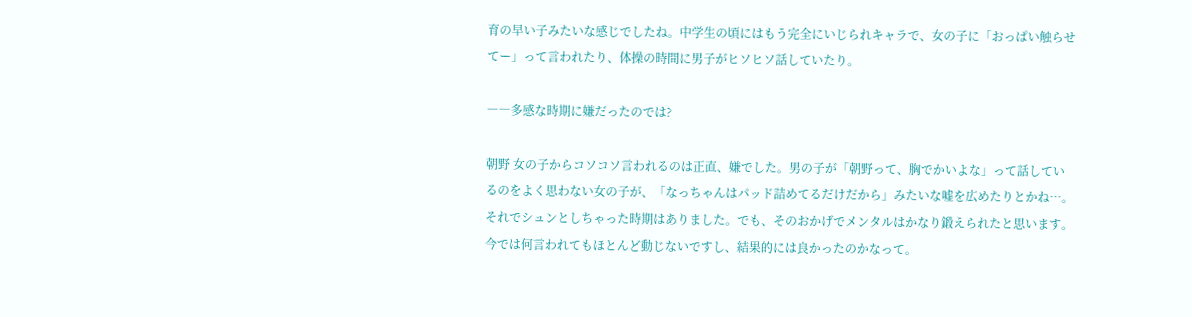育の早い子みたいな感じでしたね。中学生の頃にはもう完全にいじられキャラで、女の子に「おっぱい触らせてー」って言われたり、体操の時間に男子がヒソヒソ話していたり。

――多感な時期に嫌だったのでは?

朝野 女の子からコソコソ言われるのは正直、嫌でした。男の子が「朝野って、胸でかいよな」って話しているのをよく思わない女の子が、「なっちゃんはパッド詰めてるだけだから」みたいな嘘を広めたりとかね…。それでシュンとしちゃった時期はありました。でも、そのおかげでメンタルはかなり鍛えられたと思います。今では何言われてもほとんど動じないですし、結果的には良かったのかなって。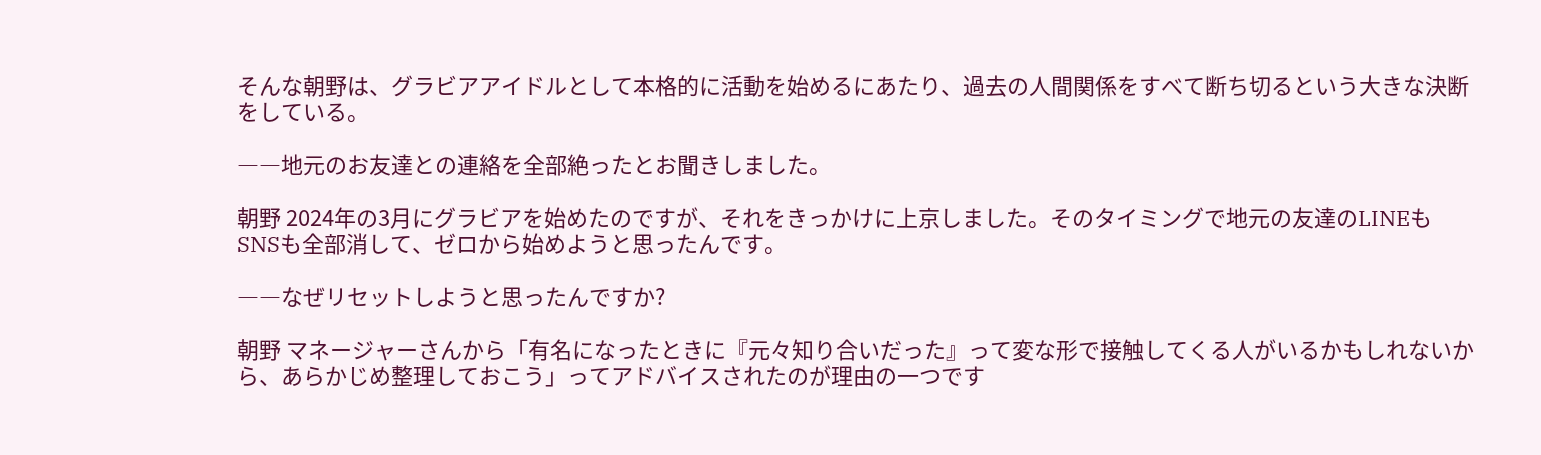そんな朝野は、グラビアアイドルとして本格的に活動を始めるにあたり、過去の人間関係をすべて断ち切るという大きな決断をしている。

――地元のお友達との連絡を全部絶ったとお聞きしました。

朝野 2024年の3月にグラビアを始めたのですが、それをきっかけに上京しました。そのタイミングで地元の友達のLINEもSNSも全部消して、ゼロから始めようと思ったんです。

――なぜリセットしようと思ったんですか?

朝野 マネージャーさんから「有名になったときに『元々知り合いだった』って変な形で接触してくる人がいるかもしれないから、あらかじめ整理しておこう」ってアドバイスされたのが理由の一つです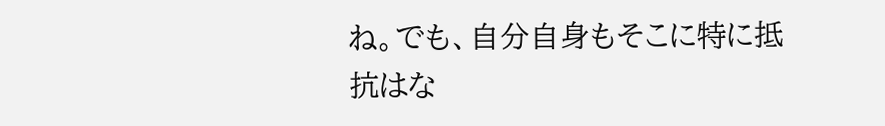ね。でも、自分自身もそこに特に抵抗はな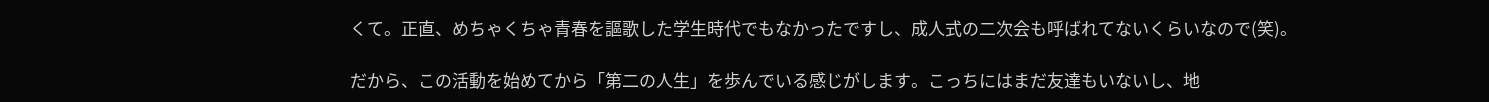くて。正直、めちゃくちゃ青春を謳歌した学生時代でもなかったですし、成人式の二次会も呼ばれてないくらいなので(笑)。

だから、この活動を始めてから「第二の人生」を歩んでいる感じがします。こっちにはまだ友達もいないし、地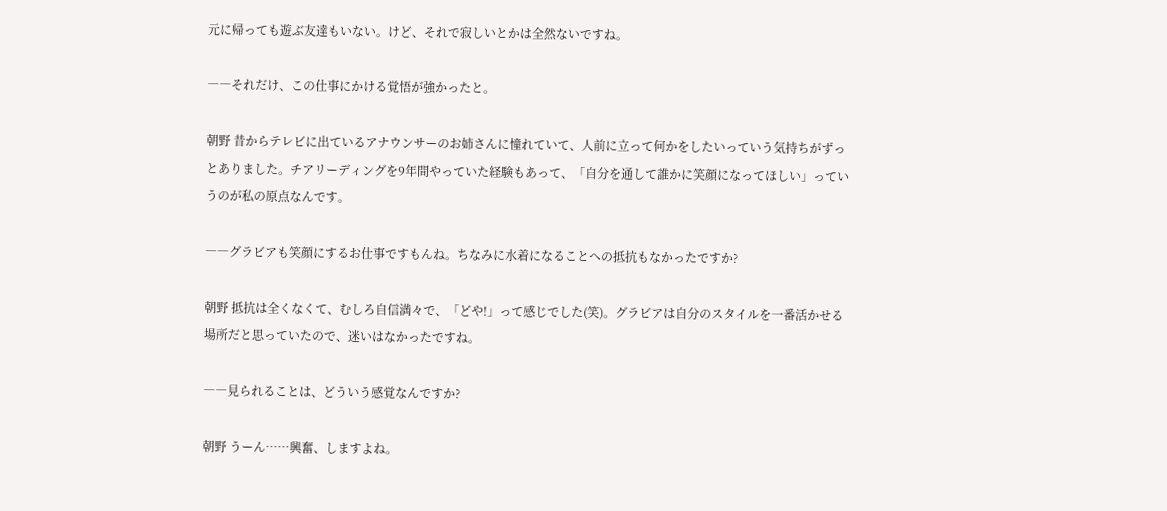元に帰っても遊ぶ友達もいない。けど、それで寂しいとかは全然ないですね。

――それだけ、この仕事にかける覚悟が強かったと。

朝野 昔からテレビに出ているアナウンサーのお姉さんに憧れていて、人前に立って何かをしたいっていう気持ちがずっとありました。チアリーディングを9年間やっていた経験もあって、「自分を通して誰かに笑顔になってほしい」っていうのが私の原点なんです。

――グラビアも笑顔にするお仕事ですもんね。ちなみに水着になることへの抵抗もなかったですか?

朝野 抵抗は全くなくて、むしろ自信満々で、「どや!」って感じでした(笑)。グラビアは自分のスタイルを一番活かせる場所だと思っていたので、迷いはなかったですね。

――見られることは、どういう感覚なんですか?

朝野 うーん……興奮、しますよね。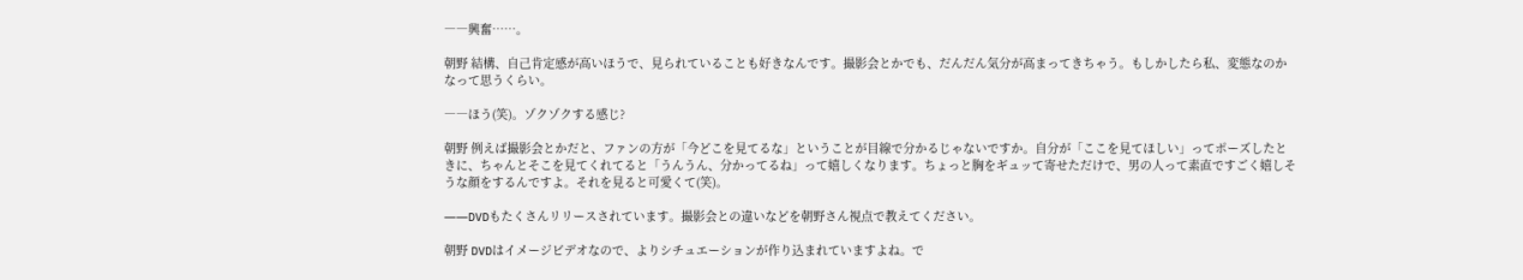――興奮……。

朝野 結構、自己肯定感が高いほうで、見られていることも好きなんです。撮影会とかでも、だんだん気分が高まってきちゃう。もしかしたら私、変態なのかなって思うくらい。

――ほう(笑)。ゾクゾクする感じ?

朝野 例えば撮影会とかだと、ファンの方が「今どこを見てるな」ということが目線で分かるじゃないですか。自分が「ここを見てほしい」ってポーズしたときに、ちゃんとそこを見てくれてると「うんうん、分かってるね」って嬉しくなります。ちょっと胸をギュッて寄せただけで、男の人って素直ですごく嬉しそうな顔をするんですよ。それを見ると可愛くて(笑)。

――DVDもたくさんリリースされています。撮影会との違いなどを朝野さん視点で教えてください。

朝野 DVDはイメージビデオなので、よりシチュエーションが作り込まれていますよね。で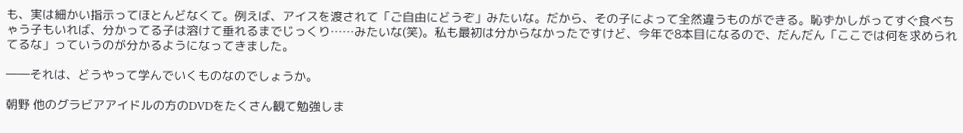も、実は細かい指示ってほとんどなくて。例えば、アイスを渡されて「ご自由にどうぞ」みたいな。だから、その子によって全然違うものができる。恥ずかしがってすぐ食べちゃう子もいれば、分かってる子は溶けて垂れるまでじっくり……みたいな(笑)。私も最初は分からなかったですけど、今年で8本目になるので、だんだん「ここでは何を求められてるな」っていうのが分かるようになってきました。

――それは、どうやって学んでいくものなのでしょうか。

朝野 他のグラビアアイドルの方のDVDをたくさん観て勉強しま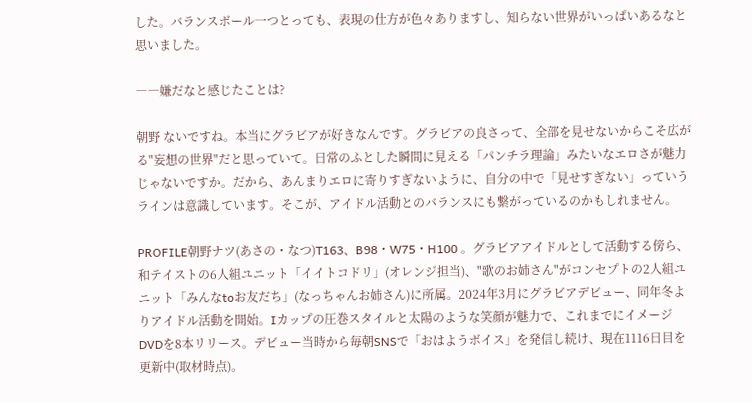した。バランスボール一つとっても、表現の仕方が色々ありますし、知らない世界がいっぱいあるなと思いました。

――嫌だなと感じたことは?

朝野 ないですね。本当にグラビアが好きなんです。グラビアの良さって、全部を見せないからこそ広がる"妄想の世界"だと思っていて。日常のふとした瞬間に見える「パンチラ理論」みたいなエロさが魅力じゃないですか。だから、あんまりエロに寄りすぎないように、自分の中で「見せすぎない」っていうラインは意識しています。そこが、アイドル活動とのバランスにも繋がっているのかもしれません。

PROFILE朝野ナツ(あさの・なつ)T163、B98・W75・H100 。グラビアアイドルとして活動する傍ら、和テイストの6人組ユニット「イイトコドリ」(オレンジ担当)、"歌のお姉さん"がコンセプトの2人組ユニット「みんなtoお友だち」(なっちゃんお姉さん)に所属。2024年3月にグラビアデビュー、同年冬よりアイドル活動を開始。Iカップの圧巻スタイルと太陽のような笑顔が魅力で、これまでにイメージDVDを8本リリース。デビュー当時から毎朝SNSで「おはようボイス」を発信し続け、現在1116日目を更新中(取材時点)。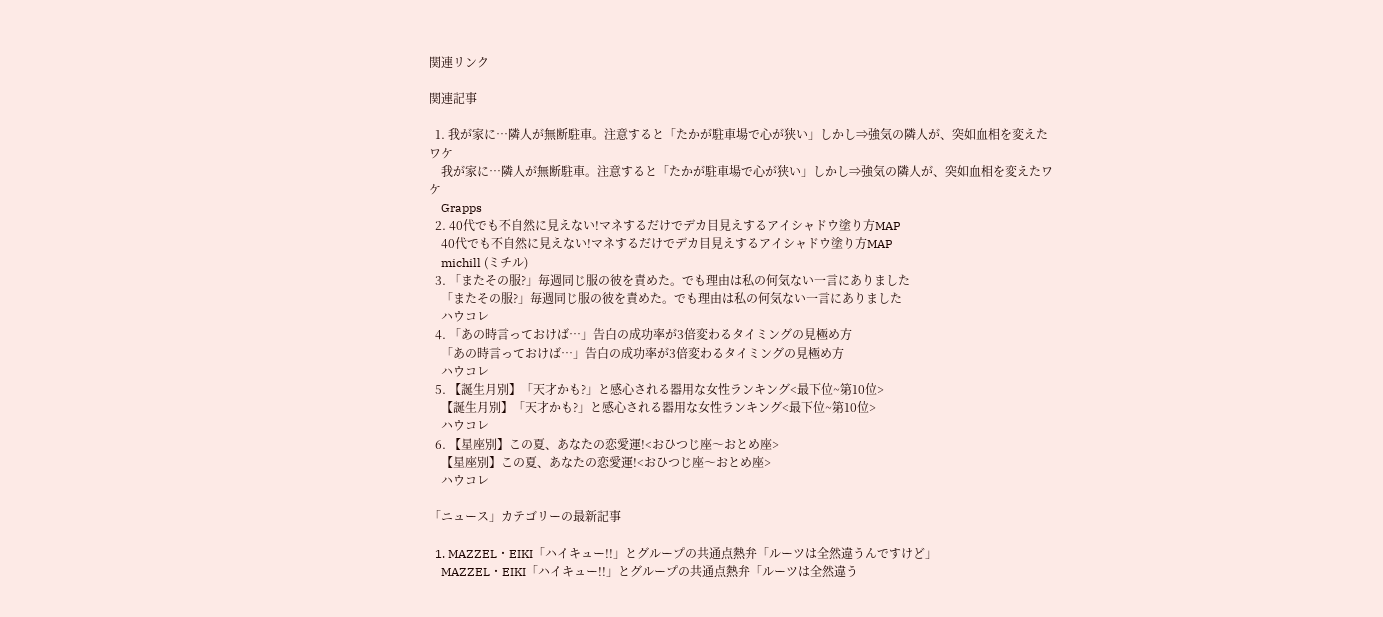関連リンク

関連記事

  1. 我が家に…隣人が無断駐車。注意すると「たかが駐車場で心が狭い」しかし⇒強気の隣人が、突如血相を変えたワケ
    我が家に…隣人が無断駐車。注意すると「たかが駐車場で心が狭い」しかし⇒強気の隣人が、突如血相を変えたワケ
    Grapps
  2. 40代でも不自然に見えない!マネするだけでデカ目見えするアイシャドウ塗り方MAP
    40代でも不自然に見えない!マネするだけでデカ目見えするアイシャドウ塗り方MAP
    michill (ミチル)
  3. 「またその服?」毎週同じ服の彼を責めた。でも理由は私の何気ない一言にありました
    「またその服?」毎週同じ服の彼を責めた。でも理由は私の何気ない一言にありました
    ハウコレ
  4. 「あの時言っておけば…」告白の成功率が3倍変わるタイミングの見極め方
    「あの時言っておけば…」告白の成功率が3倍変わるタイミングの見極め方
    ハウコレ
  5. 【誕生月別】「天才かも?」と感心される器用な女性ランキング<最下位~第10位>
    【誕生月別】「天才かも?」と感心される器用な女性ランキング<最下位~第10位>
    ハウコレ
  6. 【星座別】この夏、あなたの恋愛運!<おひつじ座〜おとめ座>
    【星座別】この夏、あなたの恋愛運!<おひつじ座〜おとめ座>
    ハウコレ

「ニュース」カテゴリーの最新記事

  1. MAZZEL・EIKI「ハイキュー!!」とグループの共通点熱弁「ルーツは全然違うんですけど」
    MAZZEL・EIKI「ハイキュー!!」とグループの共通点熱弁「ルーツは全然違う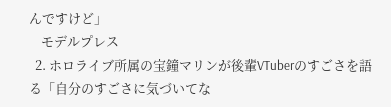んですけど」
    モデルプレス
  2. ホロライブ所属の宝鐘マリンが後輩VTuberのすごさを語る「自分のすごさに気づいてな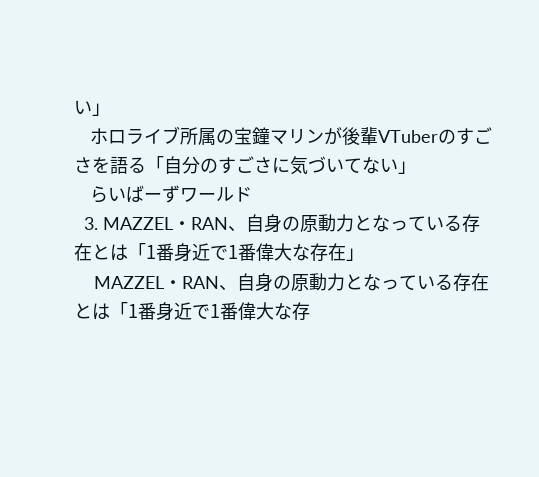い」
    ホロライブ所属の宝鐘マリンが後輩VTuberのすごさを語る「自分のすごさに気づいてない」
    らいばーずワールド
  3. MAZZEL・RAN、自身の原動力となっている存在とは「1番身近で1番偉大な存在」
    MAZZEL・RAN、自身の原動力となっている存在とは「1番身近で1番偉大な存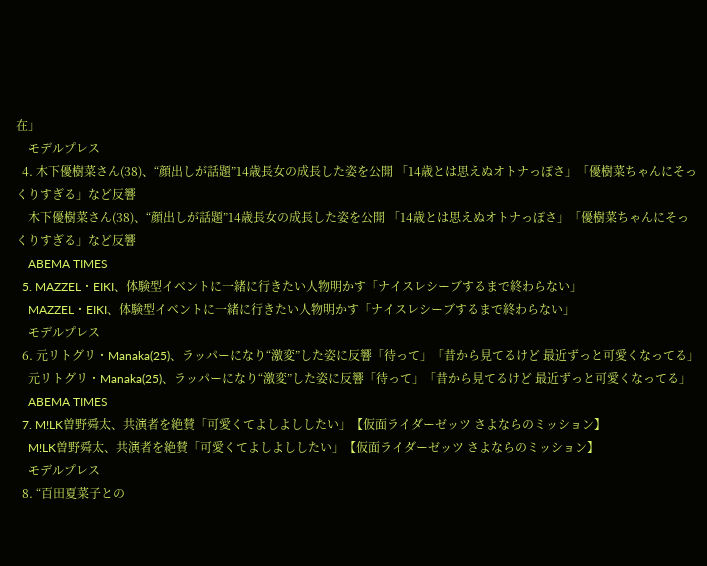在」
    モデルプレス
  4. 木下優樹菜さん(38)、“顔出しが話題”14歳長女の成長した姿を公開 「14歳とは思えぬオトナっぽさ」「優樹菜ちゃんにそっくりすぎる」など反響
    木下優樹菜さん(38)、“顔出しが話題”14歳長女の成長した姿を公開 「14歳とは思えぬオトナっぽさ」「優樹菜ちゃんにそっくりすぎる」など反響
    ABEMA TIMES
  5. MAZZEL・EIKI、体験型イベントに一緒に行きたい人物明かす「ナイスレシーブするまで終わらない」
    MAZZEL・EIKI、体験型イベントに一緒に行きたい人物明かす「ナイスレシーブするまで終わらない」
    モデルプレス
  6. 元リトグリ・Manaka(25)、ラッパーになり“激変”した姿に反響「待って」「昔から見てるけど 最近ずっと可愛くなってる」
    元リトグリ・Manaka(25)、ラッパーになり“激変”した姿に反響「待って」「昔から見てるけど 最近ずっと可愛くなってる」
    ABEMA TIMES
  7. M!LK曽野舜太、共演者を絶賛「可愛くてよしよししたい」【仮面ライダーゼッツ さよならのミッション】
    M!LK曽野舜太、共演者を絶賛「可愛くてよしよししたい」【仮面ライダーゼッツ さよならのミッション】
    モデルプレス
  8. “百田夏菜子との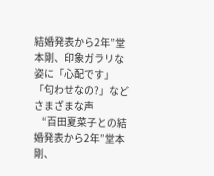結婚発表から2年”堂本剛、印象ガラリな姿に「心配です」「匂わせなの?」などさまざまな声
    “百田夏菜子との結婚発表から2年”堂本剛、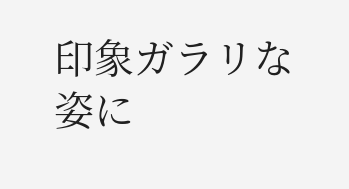印象ガラリな姿に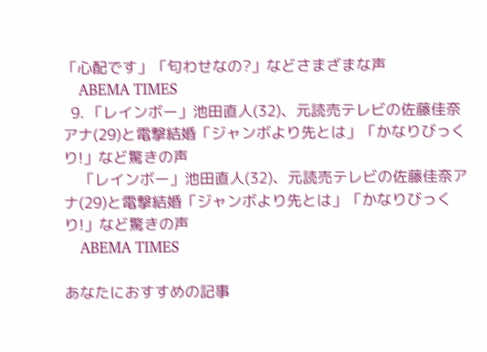「心配です」「匂わせなの?」などさまざまな声
    ABEMA TIMES
  9. 「レインボー」池田直人(32)、元読売テレビの佐藤佳奈アナ(29)と電撃結婚「ジャンボより先とは」「かなりびっくり!」など驚きの声
    「レインボー」池田直人(32)、元読売テレビの佐藤佳奈アナ(29)と電撃結婚「ジャンボより先とは」「かなりびっくり!」など驚きの声
    ABEMA TIMES

あなたにおすすめの記事